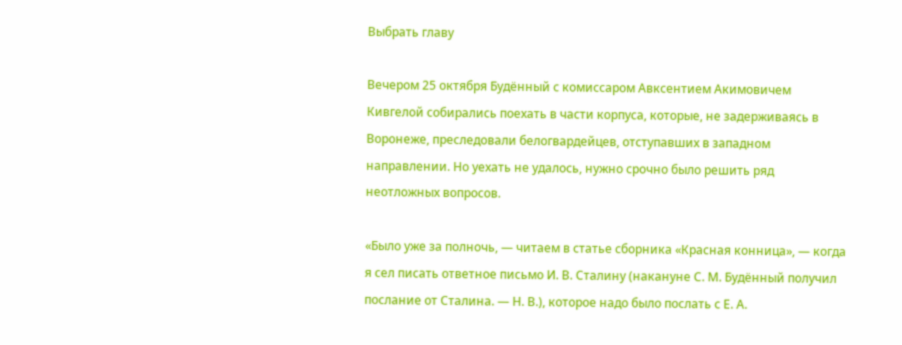Выбрать главу

Вечером 25 октября Будённый с комиссаром Авксентием Акимовичем Кивгелой собирались поехать в части корпуса, которые, не задерживаясь в Воронеже, преследовали белогвардейцев, отступавших в западном направлении. Но уехать не удалось, нужно срочно было решить ряд неотложных вопросов.

«Было уже за полночь, — читаем в статье сборника «Красная конница», — когда я сел писать ответное письмо И. В. Сталину (накануне С. М. Будённый получил послание от Сталина. — Н. В.), которое надо было послать с Е. А.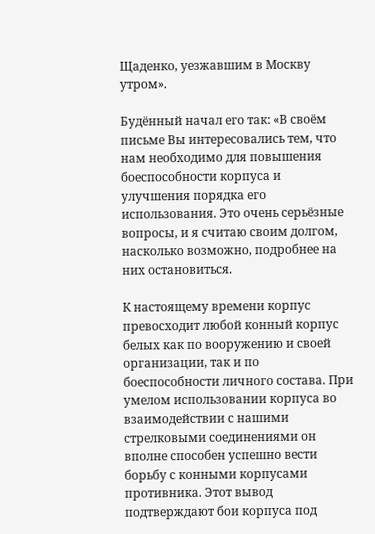Щаденко, уезжавшим в Москву утром».

Будённый начал его так: «В своём письме Вы интересовались тем, что нам необходимо для повышения боеспособности корпуса и улучшения порядка его использования. Это очень серьёзные вопросы, и я считаю своим долгом, насколько возможно, подробнее на них остановиться.

К настоящему времени корпус превосходит любой конный корпус белых как по вооружению и своей организации, так и по боеспособности личного состава. При умелом использовании корпуса во взаимодействии с нашими стрелковыми соединениями он вполне способен успешно вести борьбу с конными корпусами противника. Этот вывод подтверждают бои корпуса под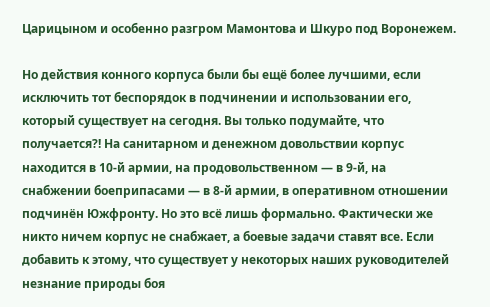Царицыном и особенно разгром Мамонтова и Шкуро под Воронежем.

Но действия конного корпуса были бы ещё более лучшими, если исключить тот беспорядок в подчинении и использовании его, который существует на сегодня. Вы только подумайте, что получается?! На санитарном и денежном довольствии корпус находится в 10-й армии, на продовольственном — в 9-й, на снабжении боеприпасами — в 8-й армии, в оперативном отношении подчинён Южфронту. Но это всё лишь формально. Фактически же никто ничем корпус не снабжает, а боевые задачи ставят все. Если добавить к этому, что существует у некоторых наших руководителей незнание природы боя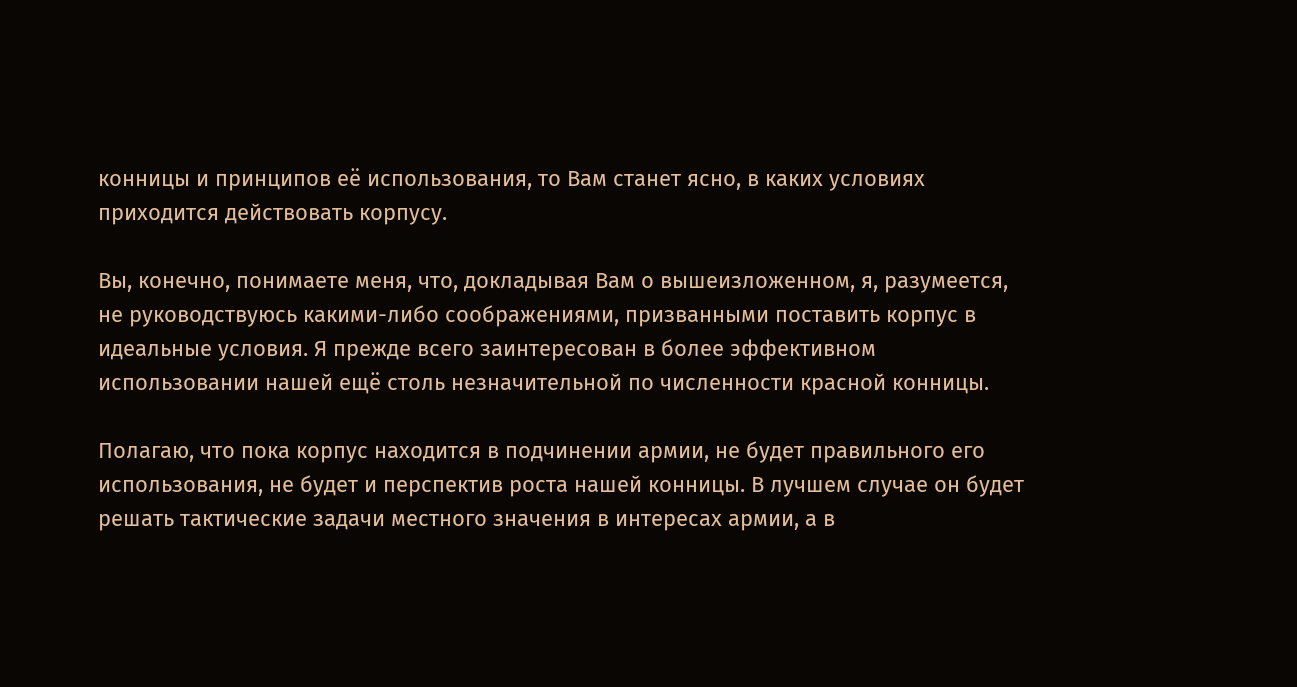конницы и принципов её использования, то Вам станет ясно, в каких условиях приходится действовать корпусу.

Вы, конечно, понимаете меня, что, докладывая Вам о вышеизложенном, я, разумеется, не руководствуюсь какими-либо соображениями, призванными поставить корпус в идеальные условия. Я прежде всего заинтересован в более эффективном использовании нашей ещё столь незначительной по численности красной конницы.

Полагаю, что пока корпус находится в подчинении армии, не будет правильного его использования, не будет и перспектив роста нашей конницы. В лучшем случае он будет решать тактические задачи местного значения в интересах армии, а в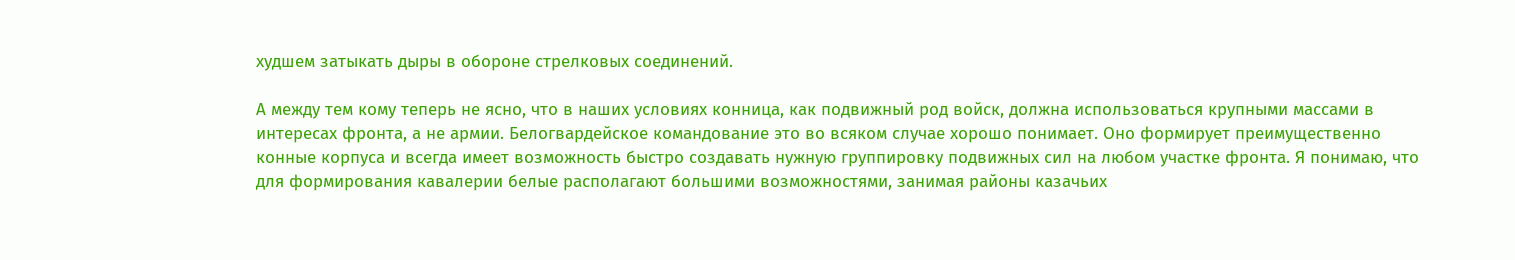худшем затыкать дыры в обороне стрелковых соединений.

А между тем кому теперь не ясно, что в наших условиях конница, как подвижный род войск, должна использоваться крупными массами в интересах фронта, а не армии. Белогвардейское командование это во всяком случае хорошо понимает. Оно формирует преимущественно конные корпуса и всегда имеет возможность быстро создавать нужную группировку подвижных сил на любом участке фронта. Я понимаю, что для формирования кавалерии белые располагают большими возможностями, занимая районы казачьих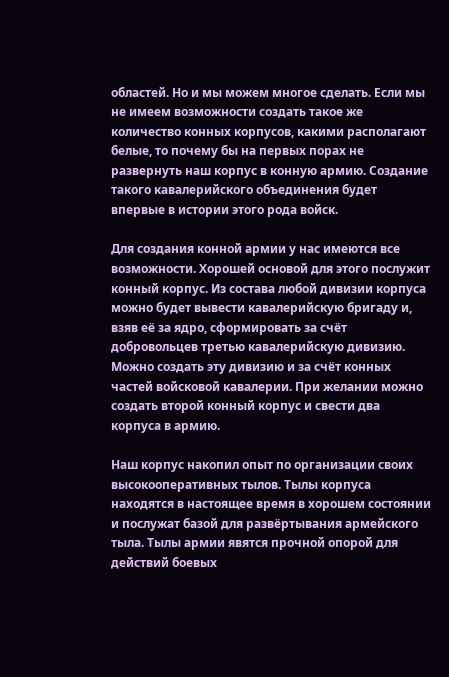областей. Но и мы можем многое сделать. Если мы не имеем возможности создать такое же количество конных корпусов, какими располагают белые, то почему бы на первых порах не развернуть наш корпус в конную армию. Создание такого кавалерийского объединения будет впервые в истории этого рода войск.

Для создания конной армии у нас имеются все возможности. Хорошей основой для этого послужит конный корпус. Из состава любой дивизии корпуса можно будет вывести кавалерийскую бригаду и, взяв её за ядро, сформировать за счёт добровольцев третью кавалерийскую дивизию. Можно создать эту дивизию и за счёт конных частей войсковой кавалерии. При желании можно создать второй конный корпус и свести два корпуса в армию.

Наш корпус накопил опыт по организации своих высокооперативных тылов. Тылы корпуса находятся в настоящее время в хорошем состоянии и послужат базой для развёртывания армейского тыла. Тылы армии явятся прочной опорой для действий боевых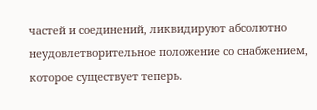частей и соединений, ликвидируют абсолютно неудовлетворительное положение со снабжением, которое существует теперь.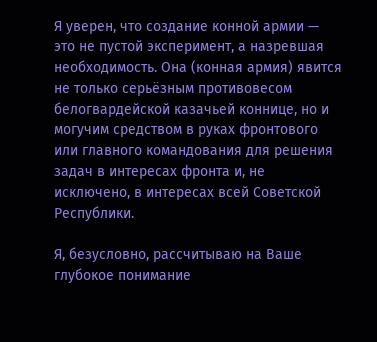Я уверен, что создание конной армии — это не пустой эксперимент, а назревшая необходимость. Она (конная армия) явится не только серьёзным противовесом белогвардейской казачьей коннице, но и могучим средством в руках фронтового или главного командования для решения задач в интересах фронта и, не исключено, в интересах всей Советской Республики.

Я, безусловно, рассчитываю на Ваше глубокое понимание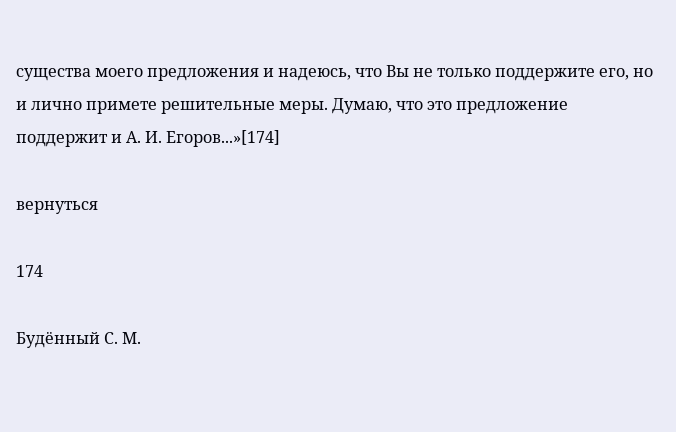существа моего предложения и надеюсь, что Вы не только поддержите его, но и лично примете решительные меры. Думаю, что это предложение поддержит и А. И. Егоров...»[174]

вернуться

174

Будённый С. М.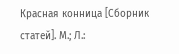Красная конница [Сборник статей]. М.; Л.: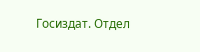Госиздат. Отдел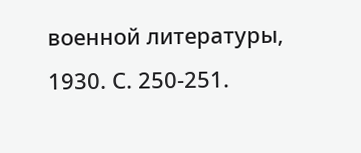военной литературы, 1930. С. 250-251.